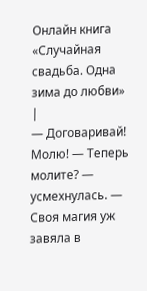Онлайн книга «Случайная свадьба. Одна зима до любви»
|
— Договаривай! Молю! — Теперь молите? — усмехнулась. — Своя магия уж завяла в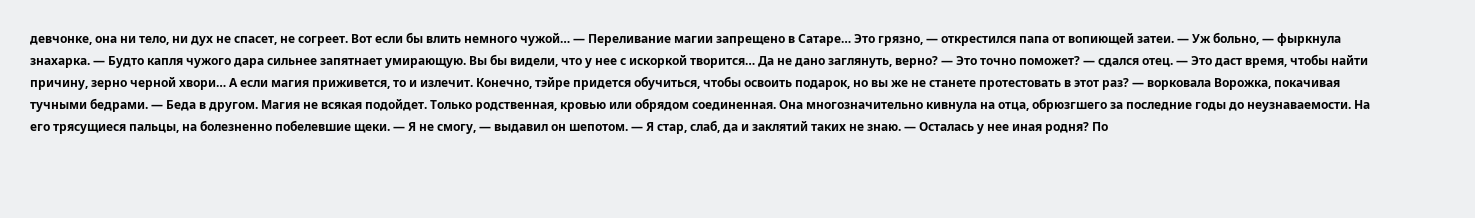девчонке, она ни тело, ни дух не спасет, не согреет. Вот если бы влить немного чужой… — Переливание магии запрещено в Сатаре… Это грязно, — открестился папа от вопиющей затеи. — Уж больно, — фыркнула знахарка. — Будто капля чужого дара сильнее запятнает умирающую. Вы бы видели, что у нее с искоркой творится… Да не дано заглянуть, верно? — Это точно поможет? — сдался отец. — Это даст время, чтобы найти причину, зерно черной хвори… А если магия приживется, то и излечит. Конечно, тэйре придется обучиться, чтобы освоить подарок, но вы же не станете протестовать в этот раз? — ворковала Ворожка, покачивая тучными бедрами. — Беда в другом. Магия не всякая подойдет. Только родственная, кровью или обрядом соединенная. Она многозначительно кивнула на отца, обрюзгшего за последние годы до неузнаваемости. На его трясущиеся пальцы, на болезненно побелевшие щеки. — Я не смогу, — выдавил он шепотом. — Я стар, слаб, да и заклятий таких не знаю. — Осталась у нее иная родня? По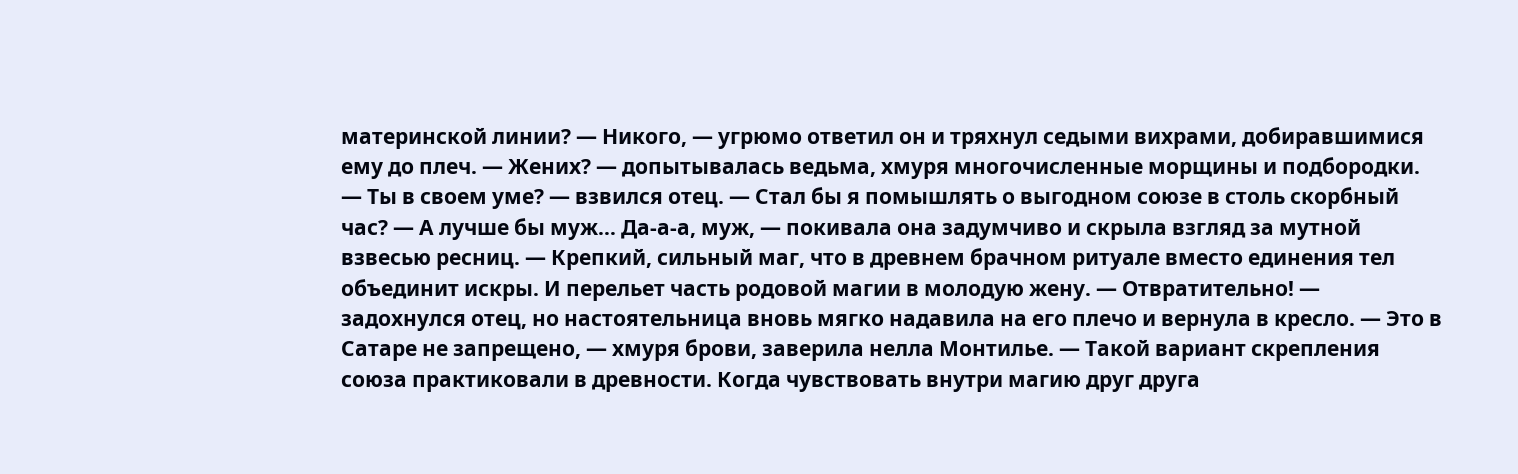материнской линии? — Никого, — угрюмо ответил он и тряхнул седыми вихрами, добиравшимися ему до плеч. — Жених? — допытывалась ведьма, хмуря многочисленные морщины и подбородки. — Ты в своем уме? — взвился отец. — Стал бы я помышлять о выгодном союзе в столь скорбный час? — А лучше бы муж… Да-а-а, муж, — покивала она задумчиво и скрыла взгляд за мутной взвесью ресниц. — Крепкий, сильный маг, что в древнем брачном ритуале вместо единения тел объединит искры. И перельет часть родовой магии в молодую жену. — Отвратительно! — задохнулся отец, но настоятельница вновь мягко надавила на его плечо и вернула в кресло. — Это в Сатаре не запрещено, — хмуря брови, заверила нелла Монтилье. — Такой вариант скрепления союза практиковали в древности. Когда чувствовать внутри магию друг друга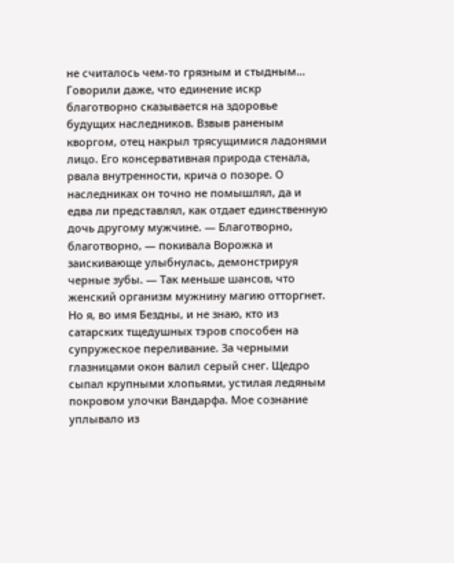не считалось чем-то грязным и стыдным… Говорили даже, что единение искр благотворно сказывается на здоровье будущих наследников. Взвыв раненым кворгом, отец накрыл трясущимися ладонями лицо. Его консервативная природа стенала, рвала внутренности, крича о позоре. О наследниках он точно не помышлял, да и едва ли представлял, как отдает единственную дочь другому мужчине. — Благотворно, благотворно, — покивала Ворожка и заискивающе улыбнулась, демонстрируя черные зубы. — Так меньше шансов, что женский организм мужнину магию отторгнет. Но я, во имя Бездны, и не знаю, кто из сатарских тщедушных тэров способен на супружеское переливание. За черными глазницами окон валил серый снег. Щедро сыпал крупными хлопьями, устилая ледяным покровом улочки Вандарфа. Мое сознание уплывало из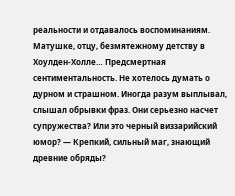реальности и отдавалось воспоминаниям. Матушке, отцу, безмятежному детству в Хоулден-Холле… Предсмертная сентиментальность. Не хотелось думать о дурном и страшном. Иногда разум выплывал, слышал обрывки фраз. Они серьезно насчет супружества? Или это черный виззарийский юмор? — Крепкий, сильный маг, знающий древние обряды?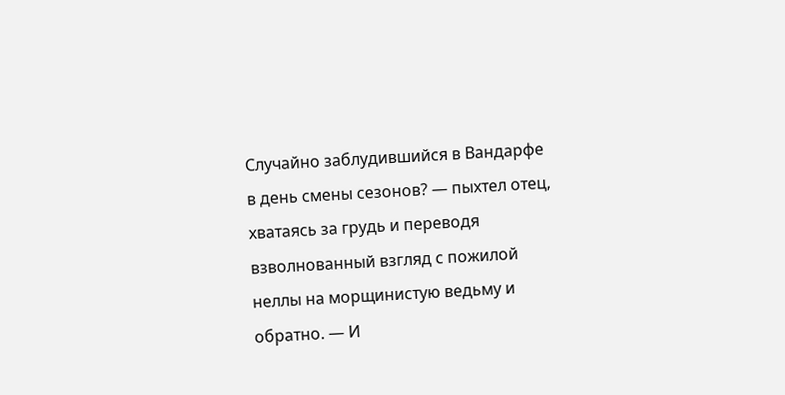Случайно заблудившийся в Вандарфе в день смены сезонов? — пыхтел отец, хватаясь за грудь и переводя взволнованный взгляд с пожилой неллы на морщинистую ведьму и обратно. — И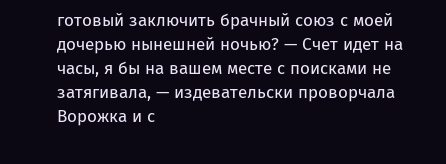готовый заключить брачный союз с моей дочерью нынешней ночью? — Счет идет на часы, я бы на вашем месте с поисками не затягивала, — издевательски проворчала Ворожка и с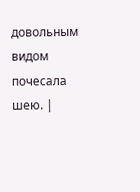довольным видом почесала шею. |